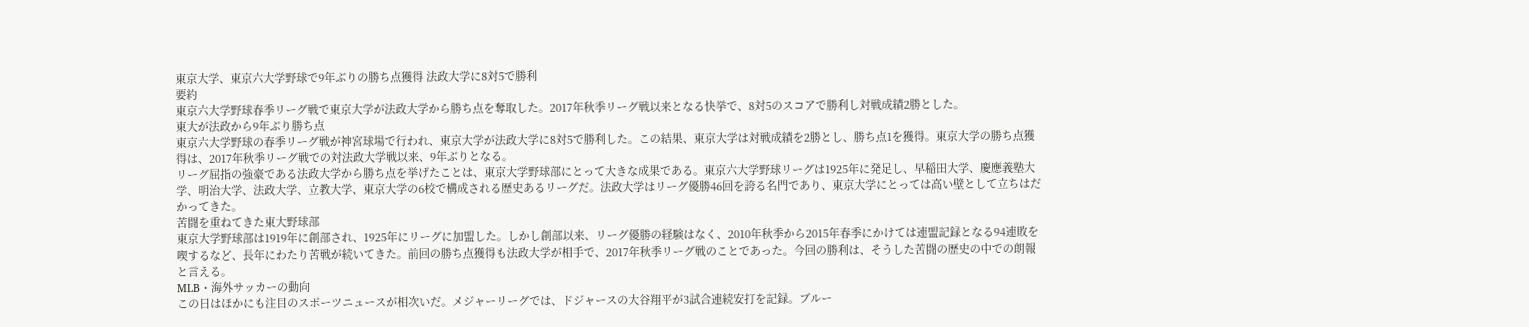東京大学、東京六大学野球で9年ぶりの勝ち点獲得 法政大学に8対5で勝利
要約
東京六大学野球春季リーグ戦で東京大学が法政大学から勝ち点を奪取した。2017年秋季リーグ戦以来となる快挙で、8対5のスコアで勝利し対戦成績2勝とした。
東大が法政から9年ぶり勝ち点
東京六大学野球の春季リーグ戦が神宮球場で行われ、東京大学が法政大学に8対5で勝利した。この結果、東京大学は対戦成績を2勝とし、勝ち点1を獲得。東京大学の勝ち点獲得は、2017年秋季リーグ戦での対法政大学戦以来、9年ぶりとなる。
リーグ屈指の強豪である法政大学から勝ち点を挙げたことは、東京大学野球部にとって大きな成果である。東京六大学野球リーグは1925年に発足し、早稲田大学、慶應義塾大学、明治大学、法政大学、立教大学、東京大学の6校で構成される歴史あるリーグだ。法政大学はリーグ優勝46回を誇る名門であり、東京大学にとっては高い壁として立ちはだかってきた。
苦闘を重ねてきた東大野球部
東京大学野球部は1919年に創部され、1925年にリーグに加盟した。しかし創部以来、リーグ優勝の経験はなく、2010年秋季から2015年春季にかけては連盟記録となる94連敗を喫するなど、長年にわたり苦戦が続いてきた。前回の勝ち点獲得も法政大学が相手で、2017年秋季リーグ戦のことであった。今回の勝利は、そうした苦闘の歴史の中での朗報と言える。
MLB・海外サッカーの動向
この日はほかにも注目のスポーツニュースが相次いだ。メジャーリーグでは、ドジャースの大谷翔平が3試合連続安打を記録。ブルー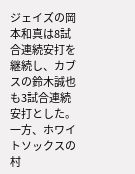ジェイズの岡本和真は8試合連続安打を継続し、カブスの鈴木誠也も3試合連続安打とした。一方、ホワイトソックスの村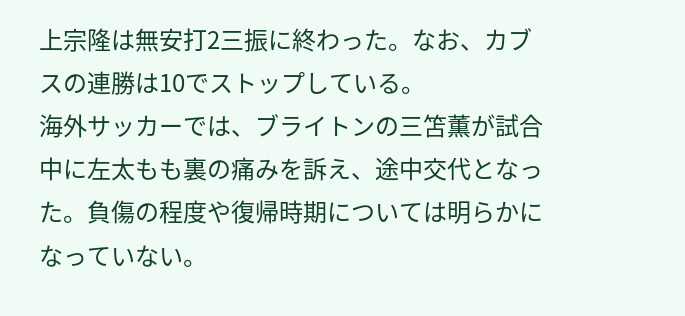上宗隆は無安打2三振に終わった。なお、カブスの連勝は10でストップしている。
海外サッカーでは、ブライトンの三笘薫が試合中に左太もも裏の痛みを訴え、途中交代となった。負傷の程度や復帰時期については明らかになっていない。